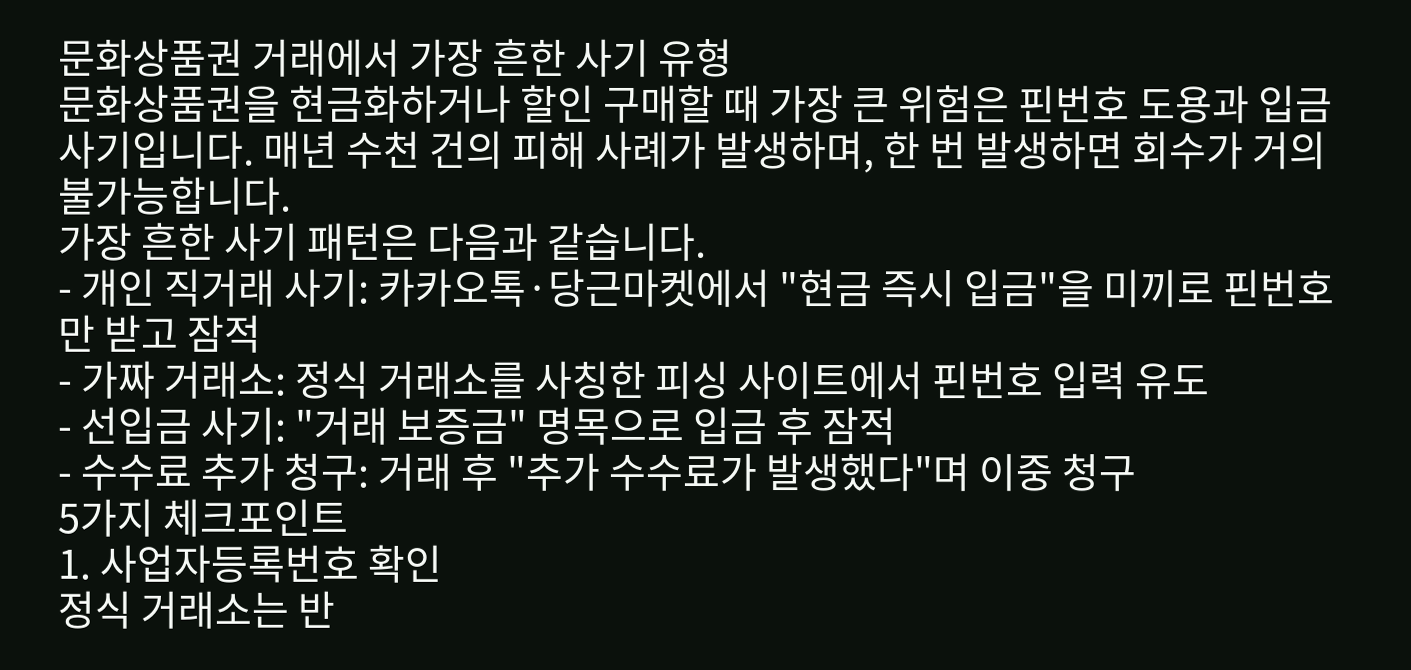문화상품권 거래에서 가장 흔한 사기 유형
문화상품권을 현금화하거나 할인 구매할 때 가장 큰 위험은 핀번호 도용과 입금 사기입니다. 매년 수천 건의 피해 사례가 발생하며, 한 번 발생하면 회수가 거의 불가능합니다.
가장 흔한 사기 패턴은 다음과 같습니다.
- 개인 직거래 사기: 카카오톡·당근마켓에서 "현금 즉시 입금"을 미끼로 핀번호만 받고 잠적
- 가짜 거래소: 정식 거래소를 사칭한 피싱 사이트에서 핀번호 입력 유도
- 선입금 사기: "거래 보증금" 명목으로 입금 후 잠적
- 수수료 추가 청구: 거래 후 "추가 수수료가 발생했다"며 이중 청구
5가지 체크포인트
1. 사업자등록번호 확인
정식 거래소는 반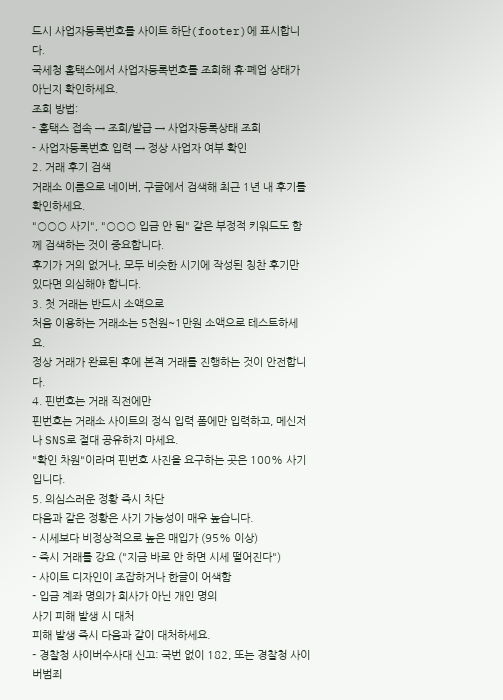드시 사업자등록번호를 사이트 하단(footer)에 표시합니다.
국세청 홈택스에서 사업자등록번호를 조회해 휴·폐업 상태가 아닌지 확인하세요.
조회 방법:
- 홈택스 접속 → 조회/발급 → 사업자등록상태 조회
- 사업자등록번호 입력 → 정상 사업자 여부 확인
2. 거래 후기 검색
거래소 이름으로 네이버, 구글에서 검색해 최근 1년 내 후기를 확인하세요.
"○○○ 사기", "○○○ 입금 안 됨" 같은 부정적 키워드도 함께 검색하는 것이 중요합니다.
후기가 거의 없거나, 모두 비슷한 시기에 작성된 칭찬 후기만 있다면 의심해야 합니다.
3. 첫 거래는 반드시 소액으로
처음 이용하는 거래소는 5천원~1만원 소액으로 테스트하세요.
정상 거래가 완료된 후에 본격 거래를 진행하는 것이 안전합니다.
4. 핀번호는 거래 직전에만
핀번호는 거래소 사이트의 정식 입력 폼에만 입력하고, 메신저나 SNS로 절대 공유하지 마세요.
"확인 차원"이라며 핀번호 사진을 요구하는 곳은 100% 사기입니다.
5. 의심스러운 정황 즉시 차단
다음과 같은 정황은 사기 가능성이 매우 높습니다.
- 시세보다 비정상적으로 높은 매입가 (95% 이상)
- 즉시 거래를 강요 ("지금 바로 안 하면 시세 떨어진다")
- 사이트 디자인이 조잡하거나 한글이 어색함
- 입금 계좌 명의가 회사가 아닌 개인 명의
사기 피해 발생 시 대처
피해 발생 즉시 다음과 같이 대처하세요.
- 경찰청 사이버수사대 신고: 국번 없이 182, 또는 경찰청 사이버범죄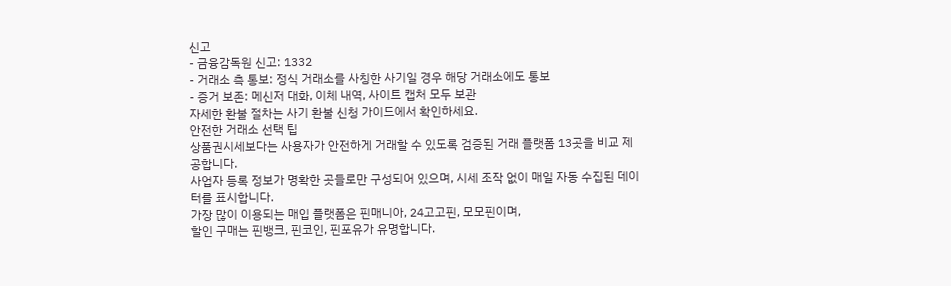신고
- 금융감독원 신고: 1332
- 거래소 측 통보: 정식 거래소를 사칭한 사기일 경우 해당 거래소에도 통보
- 증거 보존: 메신저 대화, 이체 내역, 사이트 캡처 모두 보관
자세한 환불 절차는 사기 환불 신청 가이드에서 확인하세요.
안전한 거래소 선택 팁
상품권시세보다는 사용자가 안전하게 거래할 수 있도록 검증된 거래 플랫폼 13곳을 비교 제공합니다.
사업자 등록 정보가 명확한 곳들로만 구성되어 있으며, 시세 조작 없이 매일 자동 수집된 데이터를 표시합니다.
가장 많이 이용되는 매입 플랫폼은 핀매니아, 24고고핀, 모모핀이며,
할인 구매는 핀뱅크, 핀코인, 핀포유가 유명합니다.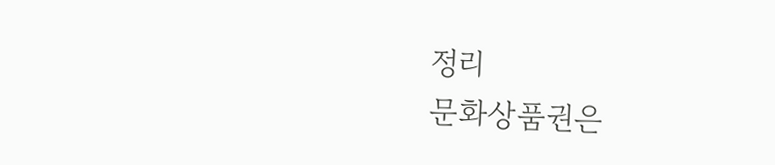정리
문화상품권은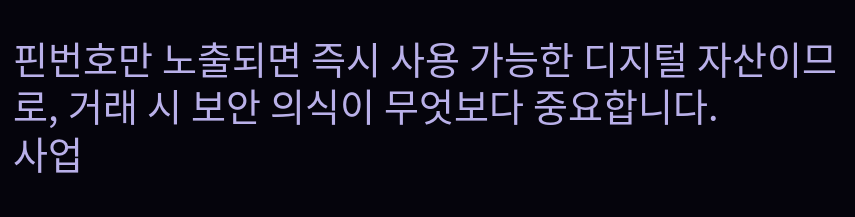핀번호만 노출되면 즉시 사용 가능한 디지털 자산이므로, 거래 시 보안 의식이 무엇보다 중요합니다.
사업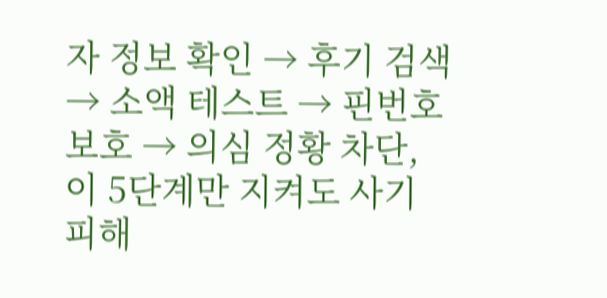자 정보 확인 → 후기 검색 → 소액 테스트 → 핀번호 보호 → 의심 정황 차단, 이 5단계만 지켜도 사기 피해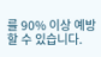를 90% 이상 예방할 수 있습니다.